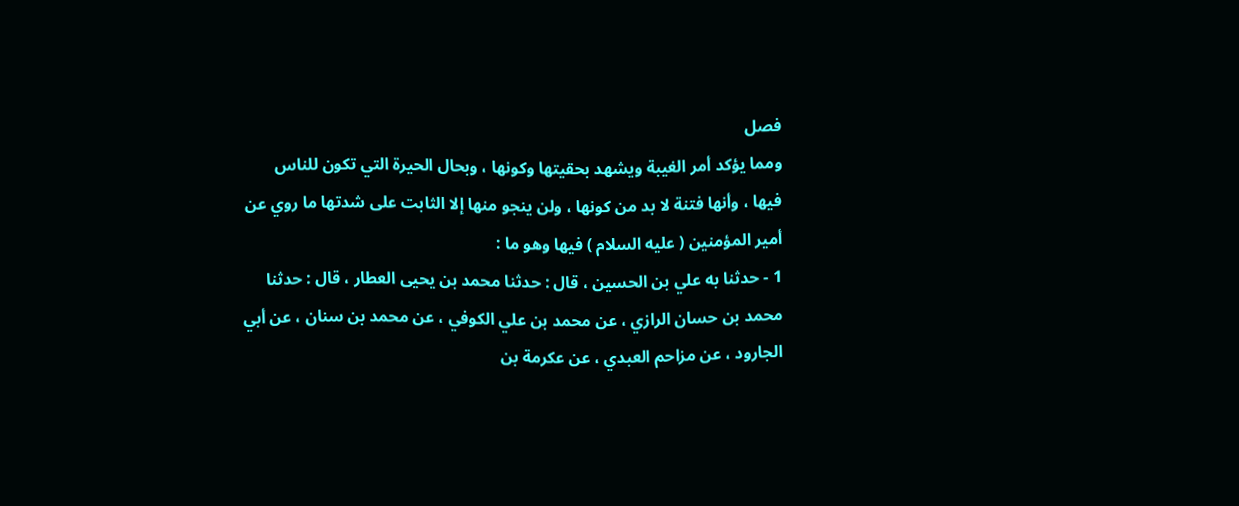فصل
ومما يؤكد أمر الغيبة ويشهد بحقيتها وكونها ، وبحال الحيرة التي تكون للناس
فيها ، وأنها فتنة لا بد من كونها ، ولن ينجو منها إلا الثابت على شدتها ما روي عن
أمير المؤمنين ( عليه السلام ) فيها وهو ما :
1 - حدثنا به علي بن الحسين ، قال : حدثنا محمد بن يحيى العطار ، قال : حدثنا
محمد بن حسان الرازي ، عن محمد بن علي الكوفي ، عن محمد بن سنان ، عن أبي
الجارود ، عن مزاحم العبدي ، عن عكرمة بن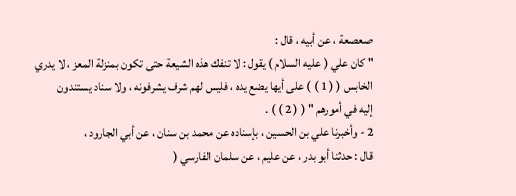صعصعة ، عن أبيه ، قال :
" كان علي ( عليه السلام ) يقول : لا تنفك هذه الشيعة حتى تكون بمنزلة المعز ، لا يدري
الخابس ( ( 1 ) ) على أيها يضع يده ، فليس لهم شرف يشرفونه ، ولا سناد يستندون
إليه في أمورهم " ( ( 2 ) ) .
2 - وأخبرنا علي بن الحسين ، بإسناده عن محمد بن سنان ، عن أبي الجارود ،
قال : حدثنا أبو بدر ، عن عليم ، عن سلمان الفارسي (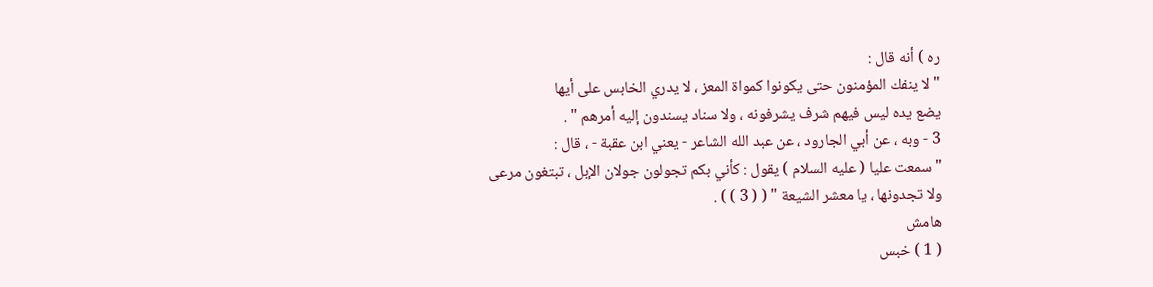ره ) أنه قال :
" لا ينفك المؤمنون حتى يكونوا كمواة المعز ، لا يدري الخابس على أيها
يضع يده ليس فيهم شرف يشرفونه ، ولا سناد يسندون إليه أمرهم " .
3 - وبه ، عن أبي الجارود ، عن عبد الله الشاعر - يعني ابن عقبة - ، قال :
" سمعت عليا ( عليه السلام ) يقول : كأني بكم تجولون جولان الإبل ، تبتغون مرعى
ولا تجدونها ، يا معشر الشيعة " ( ( 3 ) ) .
هامش
( 1 ) خبس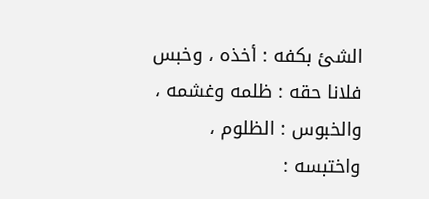الشئ بكفه : أخذه ، وخبس فلانا حقه : ظلمه وغشمه ، والخبوس : الظلوم ،
واختبسه :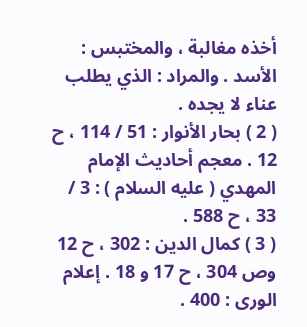أخذه مغالبة ، والمختبس : الأسد . والمراد : الذي يطلب عناء لا يجده .
( 2 ) بحار الأنوار : 51 / 114 ، ح 12 . معجم أحاديث الإمام المهدي ( عليه السلام ) : 3 / 33 ، ح 588 .
( 3 ) كمال الدين : 302 ، ح 12 وص 304 ، ح 17 و 18 . إعلام الورى : 400 .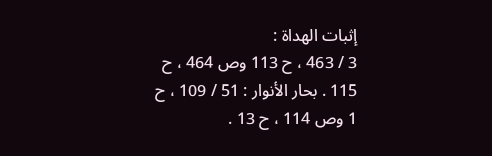إثبات الهداة :
3 / 463 ، ح 113 وص 464 ، ح 115 . بحار الأنوار : 51 / 109 ، ح 1 وص 114 ، ح 13 .